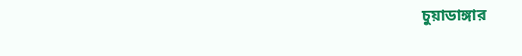চুয়াডাঙ্গার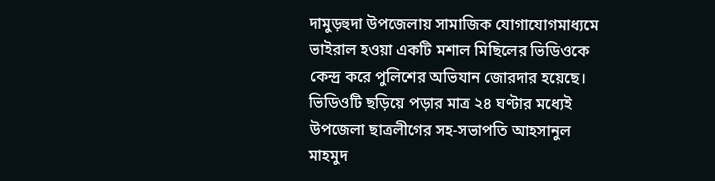দামুড়হুদা উপজেলায় সামাজিক যোগাযোগমাধ্যমে ভাইরাল হওয়া একটি মশাল মিছিলের ভিডিওকে কেন্দ্র করে পুলিশের অভিযান জোরদার হয়েছে। ভিডিওটি ছড়িয়ে পড়ার মাত্র ২৪ ঘণ্টার মধ্যেই উপজেলা ছাত্রলীগের সহ-সভাপতি আহসানুল মাহমুদ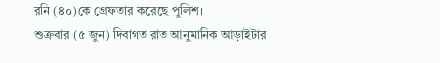রনি (৪০)কে গ্রেফতার করেছে পুলিশ।
শুক্রবার (৫ জুন) দিবাগত রাত আনুমানিক আড়াইটার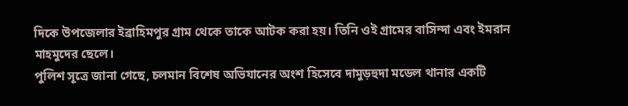দিকে উপজেলার ইব্রাহিমপুর গ্রাম থেকে তাকে আটক করা হয়। তিনি ওই গ্রামের বাসিন্দা এবং ইমরান মাহমুদের ছেলে।
পুলিশ সূত্রে জানা গেছে, চলমান বিশেষ অভিযানের অংশ হিসেবে দামুড়হুদা মডেল থানার একটি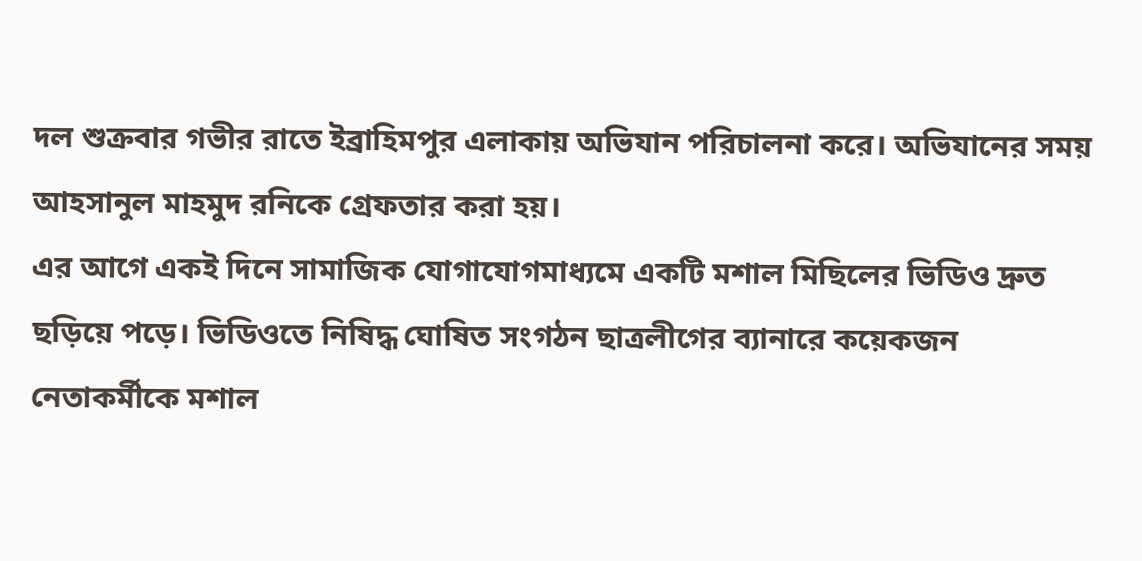দল শুক্রবার গভীর রাতে ইব্রাহিমপুর এলাকায় অভিযান পরিচালনা করে। অভিযানের সময় আহসানুল মাহমুদ রনিকে গ্রেফতার করা হয়।
এর আগে একই দিনে সামাজিক যোগাযোগমাধ্যমে একটি মশাল মিছিলের ভিডিও দ্রুত ছড়িয়ে পড়ে। ভিডিওতে নিষিদ্ধ ঘোষিত সংগঠন ছাত্রলীগের ব্যানারে কয়েকজন নেতাকর্মীকে মশাল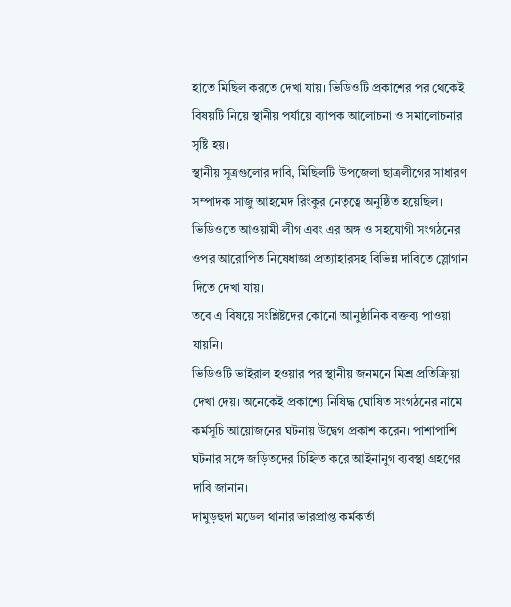হাতে মিছিল করতে দেখা যায়। ভিডিওটি প্রকাশের পর থেকেই বিষয়টি নিয়ে স্থানীয় পর্যায়ে ব্যাপক আলোচনা ও সমালোচনার সৃষ্টি হয়।
স্থানীয় সূত্রগুলোর দাবি, মিছিলটি উপজেলা ছাত্রলীগের সাধারণ সম্পাদক সাজু আহমেদ রিংকুর নেতৃত্বে অনুষ্ঠিত হয়েছিল। ভিডিওতে আওয়ামী লীগ এবং এর অঙ্গ ও সহযোগী সংগঠনের ওপর আরোপিত নিষেধাজ্ঞা প্রত্যাহারসহ বিভিন্ন দাবিতে স্লোগান দিতে দেখা যায়।
তবে এ বিষয়ে সংশ্লিষ্টদের কোনো আনুষ্ঠানিক বক্তব্য পাওয়া যায়নি।
ভিডিওটি ভাইরাল হওয়ার পর স্থানীয় জনমনে মিশ্র প্রতিক্রিয়া দেখা দেয়। অনেকেই প্রকাশ্যে নিষিদ্ধ ঘোষিত সংগঠনের নামে কর্মসূচি আয়োজনের ঘটনায় উদ্বেগ প্রকাশ করেন। পাশাপাশি ঘটনার সঙ্গে জড়িতদের চিহ্নিত করে আইনানুগ ব্যবস্থা গ্রহণের দাবি জানান।
দামুড়হুদা মডেল থানার ভারপ্রাপ্ত কর্মকর্তা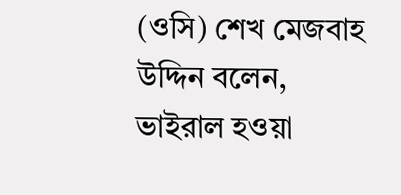(ওসি) শেখ মেজবাহ উদ্দিন বলেন, ভাইরাল হওয়া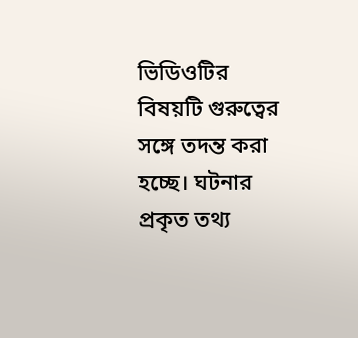ভিডিওটির বিষয়টি গুরুত্বের সঙ্গে তদন্ত করা হচ্ছে। ঘটনার প্রকৃত তথ্য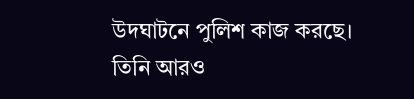উদঘাটনে পুলিশ কাজ করছে।
তিনি আরও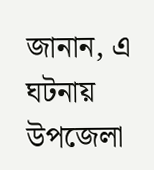জানান, এ ঘটনায় উপজেলা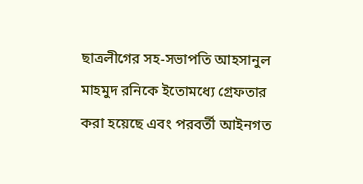ছাত্রলীগের সহ-সভাপতি আহসানুল মাহমুদ রনিকে ইতোমধ্যে গ্রেফতার করা হয়েছে এবং পরবর্তী আইনগত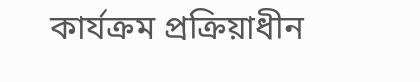কার্যক্রম প্রক্রিয়াধীন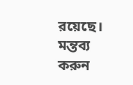রয়েছে।
মন্তব্য করুন